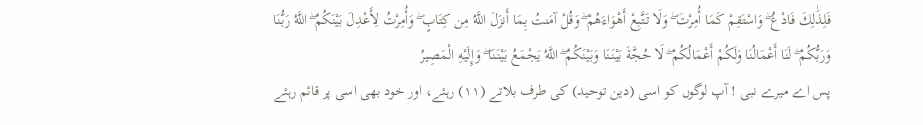فَلِذَٰلِكَ فَادْعُ ۖ وَاسْتَقِمْ كَمَا أُمِرْتَ ۖ وَلَا تَتَّبِعْ أَهْوَاءَهُمْ ۖ وَقُلْ آمَنتُ بِمَا أَنزَلَ اللَّهُ مِن كِتَابٍ ۖ وَأُمِرْتُ لِأَعْدِلَ بَيْنَكُمُ ۖ اللَّهُ رَبُّنَا وَرَبُّكُمْ ۖ لَنَا أَعْمَالُنَا وَلَكُمْ أَعْمَالُكُمْ ۖ لَا حُجَّةَ بَيْنَنَا وَبَيْنَكُمُ ۖ اللَّهُ يَجْمَعُ بَيْنَنَا ۖ وَإِلَيْهِ الْمَصِيرُ
پس اے میرے نبی ! آپ لوگوں کو اسی (دین توحید) کی طرف بلاتے (١١) رہئے، اور خود بھی اسی پر قائم رہئے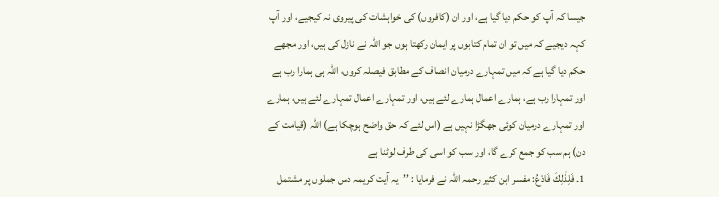جیسا کہ آپ کو حکم دیا گیا ہے، اور ان (کافروں) کی خواہشات کی پیروی نہ کیجیے، اور آپ کہہ دیجیے کہ میں تو ان تمام کتابوں پر ایمان رکھتا ہوں جو اللہ نے نازل کی ہیں، اور مجھے حکم دیا گیا ہے کہ میں تمہارے درمیان انصاف کے مطابق فیصلہ کروں، اللہ ہی ہمارا رب ہے اور تمہارا رب ہے، ہمارے اعمال ہمارے لئے ہیں، اور تمہارے اعمال تمہارے لئے ہیں، ہمارے اور تمہارے درمیان کوئی جھگڑا نہیں ہے (اس لئے کہ حق واضح ہوچکا ہے) اللہ (قیامت کے دن) ہم سب کو جمع کرے گا، اور سب کو اسی کی طرف لوٹنا ہے
1۔ فَلِذٰلِكَ فَادْعُ: مفسر ابن کثیر رحمہ اللہ نے فرمایا : ’’یہ آیت کریمہ دس جملوں پر مشتمل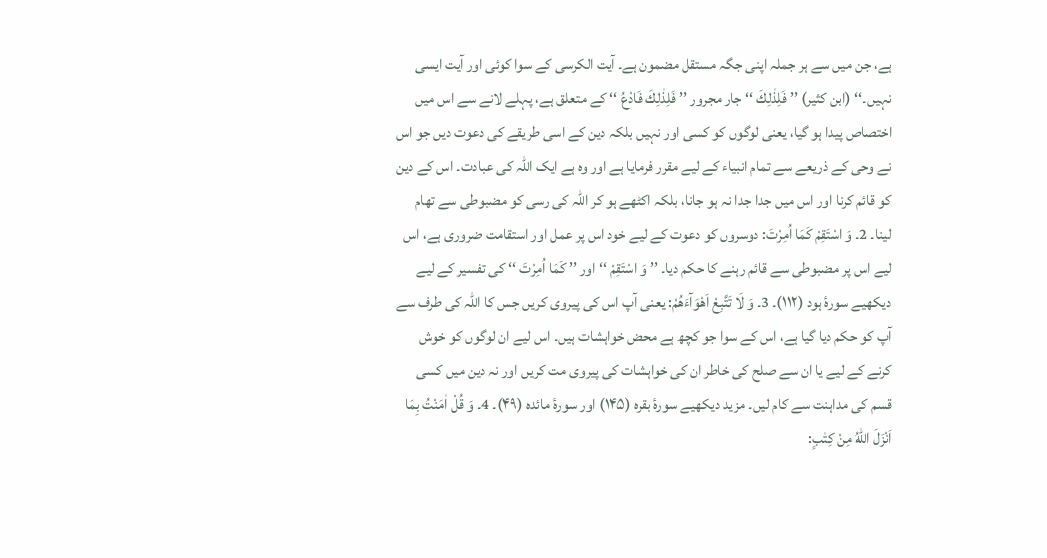ہے، جن میں سے ہر جملہ اپنی جگہ مستقل مضمون ہے۔ آیت الکرسی کے سوا کوئی اور آیت ایسی نہیں۔‘‘ (ابن کثیر) ’’ فَلِذٰلِكَ ‘‘ جار مجرور ’’ فَلِذٰلِكَ فَادْعُ ‘‘ کے متعلق ہے، پہلے لانے سے اس میں اختصاص پیدا ہو گیا، یعنی لوگوں کو کسی اور نہیں بلکہ دین کے اسی طریقے کی دعوت دیں جو اس نے وحی کے ذریعے سے تمام انبیاء کے لیے مقرر فرمایا ہے اور وہ ہے ایک اللہ کی عبادت۔ اس کے دین کو قائم کرنا اور اس میں جدا جدا نہ ہو جانا، بلکہ اکٹھے ہو کر اللہ کی رسی کو مضبوطی سے تھام لینا۔ 2۔ وَ اسْتَقِمْ كَمَا اُمِرْتَ: دوسروں کو دعوت کے لیے خود اس پر عمل اور استقامت ضروری ہے، اس لیے اس پر مضبوطی سے قائم رہنے کا حکم دیا۔ ’’ وَ اسْتَقِمْ ‘‘ اور ’’ كَمَا اُمِرْتَ ‘‘ کی تفسیر کے لیے دیکھیے سورۂ ہود (۱۱۲)۔ 3۔ وَ لَا تَتَّبِعْ اَهْوَآءَهُمْ: یعنی آپ اس کی پیروی کریں جس کا اللہ کی طرف سے آپ کو حکم دیا گیا ہے، اس کے سوا جو کچھ ہے محض خواہشات ہیں۔ اس لیے ان لوگوں کو خوش کرنے کے لیے یا ان سے صلح کی خاطر ان کی خواہشات کی پیروی مت کریں اور نہ دین میں کسی قسم کی مداہنت سے کام لیں۔ مزید دیکھیے سورۂ بقرہ (۱۴۵) اور سورۂ مائدہ (۴۹)۔ 4۔ وَ قُلْ اٰمَنْتُ بِمَا اَنْزَلَ اللّٰهُ مِنْ كِتٰبٍ: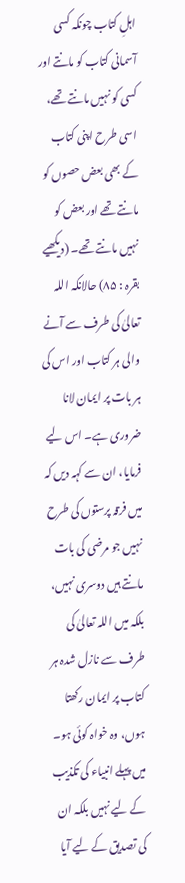اہلِ کتاب چونکہ کسی آسمانی کتاب کو مانتے اور کسی کو نہیں مانتے تھے، اسی طرح اپنی کتاب کے بھی بعض حصوں کو مانتے تھے اور بعض کو نہیں مانتے تھے۔ (دیکھیے بقرہ : ۸۵) حالانکہ اللہ تعالیٰ کی طرف سے آنے والی ہر کتاب اور اس کی ہر بات پر ایمان لانا ضروری ہے۔ اس لیے فرمایا، ان سے کہہ دیں کہ میں فرقہ پرستوں کی طرح نہیں جو مرضی کی بات مانتے ہیں دوسری نہیں، بلکہ میں اللہ تعالیٰ کی طرف سے نازل شدہ ہر کتاب پر ایمان رکھتا ہوں، وہ خواہ کوئی ہو۔ میں پہلے انبیاء کی تکذیب کے لیے نہیں بلکہ ان کی تصدیق کے لیے آیا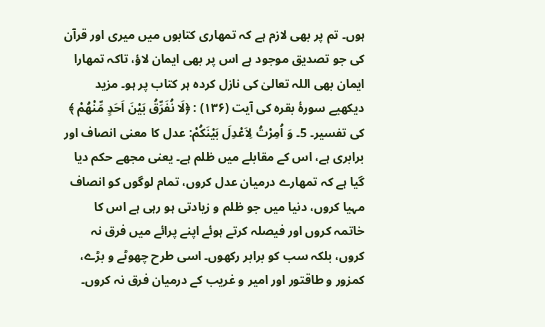ہوں۔ تم پر بھی لازم ہے کہ تمھاری کتابوں میں میری اور قرآن کی جو تصدیق موجود ہے اس پر بھی ایمان لاؤ، تاکہ تمھارا ایمان بھی اللہ تعالیٰ کی نازل کردہ ہر کتاب پر ہو۔ مزید دیکھیے سورۂ بقرہ کی آیت (۱۳۶) : ﴿لَا نُفَرِّقُ بَيْنَ اَحَدٍ مِّنْهُمْ ﴾ کی تفسیر۔ 5۔ وَ اُمِرْتُ لِاَعْدِلَ بَيْنَكُمْ: عدل کا معنی انصاف اور برابری ہے، اس کے مقابلے میں ظلم ہے۔ یعنی مجھے حکم دیا گیا ہے کہ تمھارے درمیان عدل کروں، تمام لوگوں کو انصاف مہیا کروں، دنیا میں جو ظلم و زیادتی ہو رہی ہے اس کا خاتمہ کروں اور فیصلہ کرتے ہوئے اپنے پرائے میں فرق نہ کروں، بلکہ سب کو برابر رکھوں۔ اسی طرح چھوٹے و بڑے، کمزور و طاقتور اور امیر و غریب کے درمیان فرق نہ کروں۔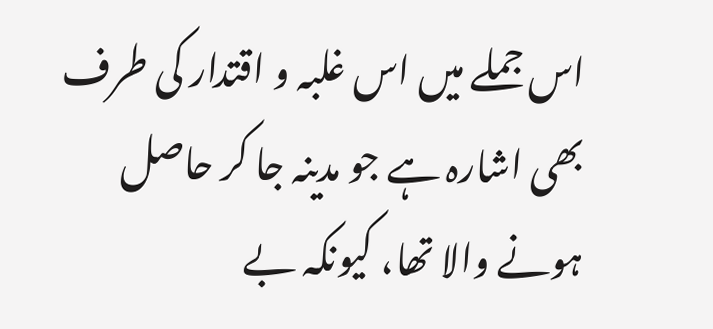اس جملے میں اس غلبہ و اقتدار کی طرف بھی اشارہ ہے جو مدینہ جا کر حاصل ہونے والا تھا، کیونکہ بے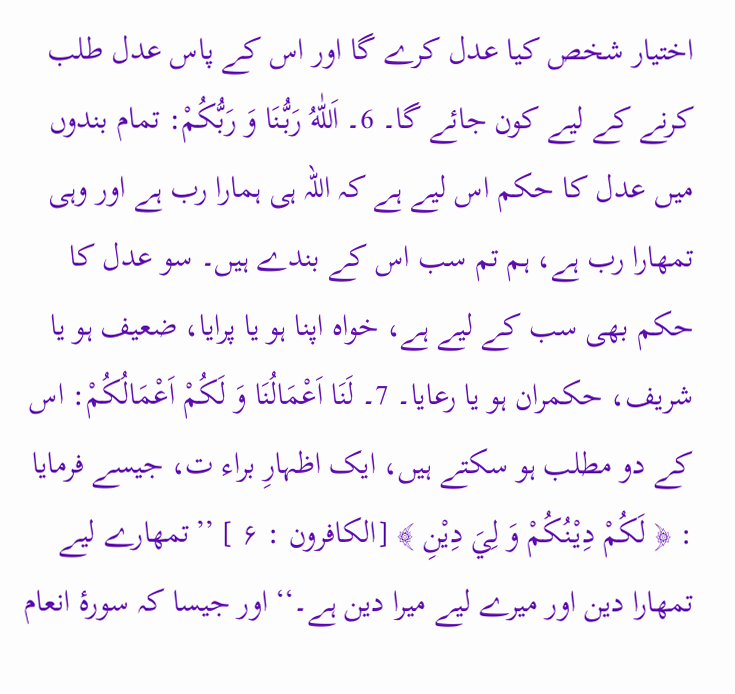اختیار شخص کیا عدل کرے گا اور اس کے پاس عدل طلب کرنے کے لیے کون جائے گا۔ 6۔ اَللّٰهُ رَبُّنَا وَ رَبُّكُمْ: تمام بندوں میں عدل کا حکم اس لیے ہے کہ اللہ ہی ہمارا رب ہے اور وہی تمھارا رب ہے، ہم تم سب اس کے بندے ہیں۔ سو عدل کا حکم بھی سب کے لیے ہے، خواہ اپنا ہو یا پرایا، ضعیف ہو یا شریف، حکمران ہو یا رعایا۔ 7۔ لَنَا اَعْمَالُنَا وَ لَكُمْ اَعْمَالُكُمْ: اس کے دو مطلب ہو سکتے ہیں، ایک اظہارِ براء ت، جیسے فرمایا : ﴿ لَكُمْ دِيْنُكُمْ وَ لِيَ دِيْنِ ﴾ [الکافرون : ۶ ] ’’تمھارے لیے تمھارا دین اور میرے لیے میرا دین ہے۔‘‘ اور جیسا کہ سورۂ انعام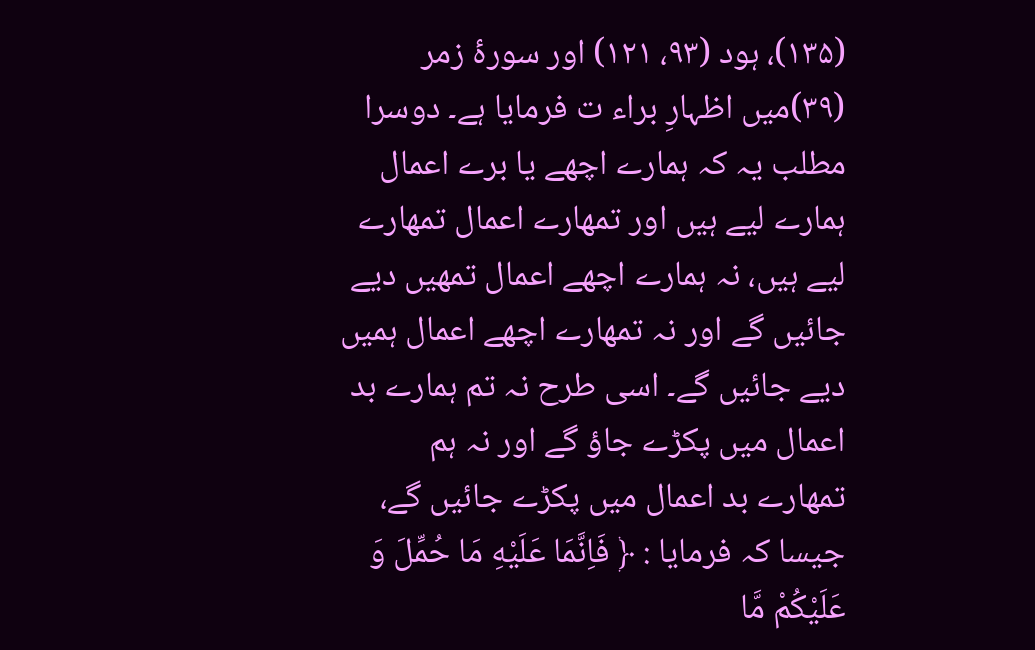(۱۳۵)، ہود (۹۳، ۱۲۱) اور سورۂ زمر (۳۹)میں اظہارِ براء ت فرمایا ہے۔ دوسرا مطلب یہ کہ ہمارے اچھے یا برے اعمال ہمارے لیے ہیں اور تمھارے اعمال تمھارے لیے ہیں، نہ ہمارے اچھے اعمال تمھیں دیے جائیں گے اور نہ تمھارے اچھے اعمال ہمیں دیے جائیں گے۔ اسی طرح نہ تم ہمارے بد اعمال میں پکڑے جاؤ گے اور نہ ہم تمھارے بد اعمال میں پکڑے جائیں گے، جیسا کہ فرمایا : ﴿ فَاِنَّمَا عَلَيْهِ مَا حُمِّلَ وَ عَلَيْكُمْ مَّا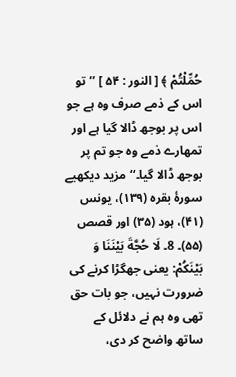حُمِّلْتُمْ ﴾ [ النور : ۵۴ ] ’’ تو اس کے ذمے صرف وہ ہے جو اس پر بوجھ ڈالا گیا ہے اور تمھارے ذمے وہ جو تم پر بوجھ ڈالا گیا۔‘‘ مزید دیکھیے سورۂ بقرہ (۱۳۹)، یونس (۴۱)، ہود (۳۵) اور قصص (۵۵)۔ 8۔ لَا حُجَّةَ بَيْنَنَا وَ بَيْنَكُمْ: یعنی جھگڑا کرنے کی ضرورت نہیں، جو بات حق تھی وہ ہم نے دلائل کے ساتھ واضح کر دی،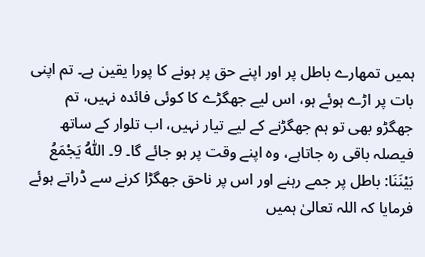ہمیں تمھارے باطل پر اور اپنے حق پر ہونے کا پورا یقین ہے۔ تم اپنی بات پر اڑے ہوئے ہو، اس لیے جھگڑے کا کوئی فائدہ نہیں، تم جھگڑو بھی تو ہم جھگڑنے کے لیے تیار نہیں، اب تلوار کے ساتھ فیصلہ باقی رہ جاتاہے، وہ اپنے وقت پر ہو جائے گا۔ 9۔ اَللّٰهُ يَجْمَعُ بَيْنَنَا: باطل پر جمے رہنے اور اس پر ناحق جھگڑا کرنے سے ڈراتے ہوئے فرمایا کہ اللہ تعالیٰ ہمیں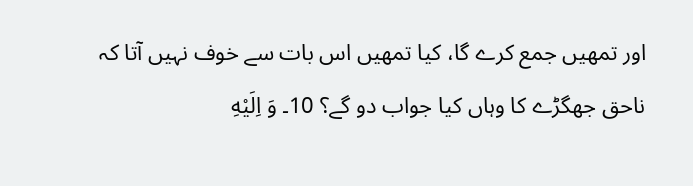اور تمھیں جمع کرے گا، کیا تمھیں اس بات سے خوف نہیں آتا کہ ناحق جھگڑے کا وہاں کیا جواب دو گے؟ 10۔ وَ اِلَيْهِ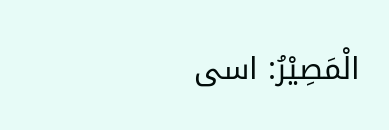الْمَصِيْرُ: اسی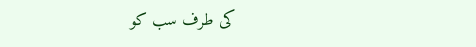کی طرف سب کو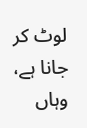لوٹ کر جانا ہے، وہاں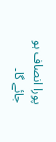پورا انصاف ہو جائے گا۔